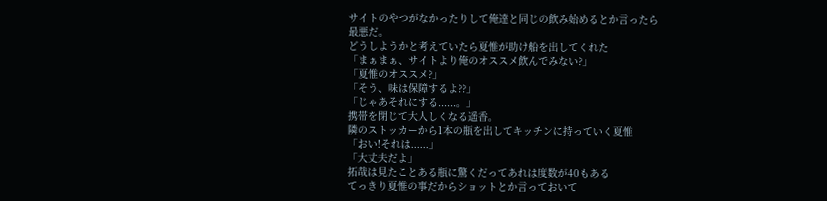サイトのやつがなかったりして俺達と同じの飲み始めるとか言ったら
最悪だ。
どうしようかと考えていたら夏惟が助け船を出してくれた
「まぁまぁ、サイトより俺のオススメ飲んでみない?」
「夏惟のオススメ?」
「そう、味は保障するよ??」
「じゃあそれにする......。」
携帯を閉じて大人しくなる遥香。
隣のストッカーから1本の瓶を出してキッチンに持っていく夏惟
「おい!それは......」
「大丈夫だよ」
拓哉は見たことある瓶に驚くだってあれは度数が40もある
てっきり夏惟の事だからショットとか言っておいて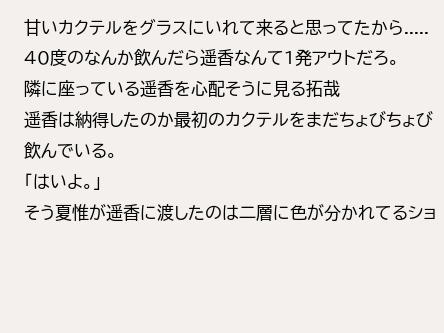甘いカクテルをグラスにいれて来ると思ってたから.....
40度のなんか飲んだら遥香なんて1発アウトだろ。
隣に座っている遥香を心配そうに見る拓哉
遥香は納得したのか最初のカクテルをまだちょびちょび飲んでいる。
「はいよ。」
そう夏惟が遥香に渡したのは二層に色が分かれてるショ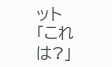ット
「これは?」